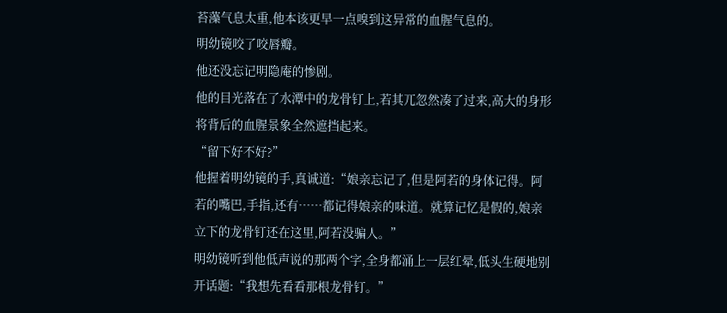苔藻气息太重,他本该更早一点嗅到这异常的血腥气息的。
明幼镜咬了咬唇瓣。
他还没忘记明隐庵的惨剧。
他的目光落在了水潭中的龙骨钉上,若其兀忽然凑了过来,高大的身形将背后的血腥景象全然遮挡起来。
“留下好不好?”
他握着明幼镜的手,真诚道:“娘亲忘记了,但是阿若的身体记得。阿若的嘴巴,手指,还有……都记得娘亲的味道。就算记忆是假的,娘亲立下的龙骨钉还在这里,阿若没骗人。”
明幼镜听到他低声说的那两个字,全身都涌上一层红晕,低头生硬地别开话题:“我想先看看那根龙骨钉。”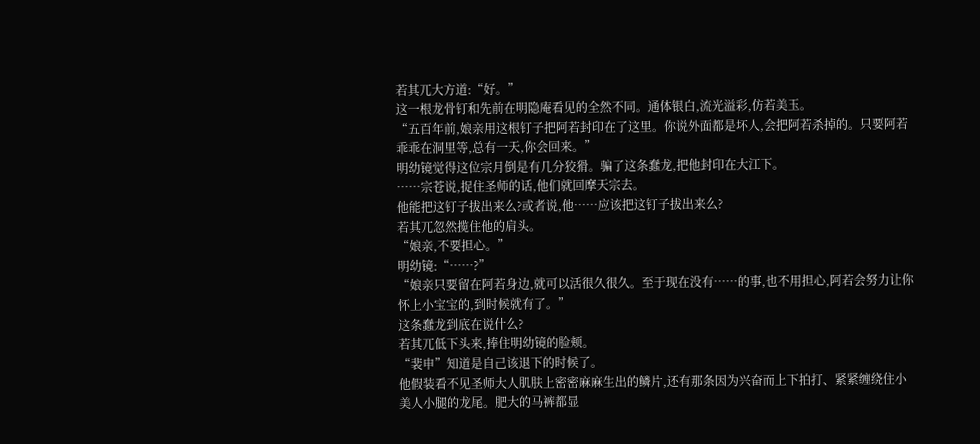若其兀大方道:“好。”
这一根龙骨钉和先前在明隐庵看见的全然不同。通体银白,流光溢彩,仿若美玉。
“五百年前,娘亲用这根钉子把阿若封印在了这里。你说外面都是坏人,会把阿若杀掉的。只要阿若乖乖在洞里等,总有一天,你会回来。”
明幼镜觉得这位宗月倒是有几分狡猾。骗了这条蠢龙,把他封印在大江下。
……宗苍说,捉住圣师的话,他们就回摩天宗去。
他能把这钉子拔出来么?或者说,他……应该把这钉子拔出来么?
若其兀忽然揽住他的肩头。
“娘亲,不要担心。”
明幼镜:“……?”
“娘亲只要留在阿若身边,就可以活很久很久。至于现在没有……的事,也不用担心,阿若会努力让你怀上小宝宝的,到时候就有了。”
这条蠢龙到底在说什么?
若其兀低下头来,捧住明幼镜的脸颊。
“裴申”知道是自己该退下的时候了。
他假装看不见圣师大人肌肤上密密麻麻生出的鳞片,还有那条因为兴奋而上下拍打、紧紧缠绕住小美人小腿的龙尾。肥大的马裤都显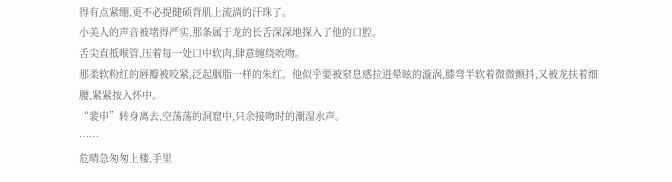得有点紧绷,更不必提健硕背肌上流淌的汗珠了。
小美人的声音被堵得严实,那条属于龙的长舌深深地探入了他的口腔。
舌尖直抵喉管,压着每一处口中软肉,肆意缠绕吮吻。
那柔软粉红的唇瓣被咬紧,泛起胭脂一样的朱红。他似乎要被窒息感拉进晕眩的漩涡,膝弯半软着微微颤抖,又被龙扶着细腰,紧紧按入怀中。
“裴申”转身离去,空荡荡的洞窟中,只余接吻时的潮湿水声。
……
危晴急匆匆上楼,手里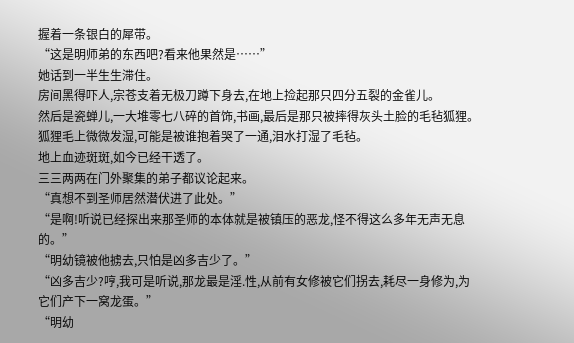握着一条银白的犀带。
“这是明师弟的东西吧?看来他果然是……”
她话到一半生生滞住。
房间黑得吓人,宗苍支着无极刀蹲下身去,在地上捡起那只四分五裂的金雀儿。
然后是瓷蝉儿,一大堆零七八碎的首饰,书画,最后是那只被摔得灰头土脸的毛毡狐狸。
狐狸毛上微微发湿,可能是被谁抱着哭了一通,泪水打湿了毛毡。
地上血迹斑斑,如今已经干透了。
三三两两在门外聚集的弟子都议论起来。
“真想不到圣师居然潜伏进了此处。”
“是啊!听说已经探出来那圣师的本体就是被镇压的恶龙,怪不得这么多年无声无息的。”
“明幼镜被他掳去,只怕是凶多吉少了。”
“凶多吉少?哼,我可是听说,那龙最是淫.性,从前有女修被它们拐去,耗尽一身修为,为它们产下一窝龙蛋。”
“明幼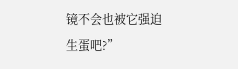镜不会也被它强迫生蛋吧?”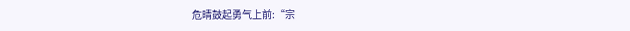危晴鼓起勇气上前:“宗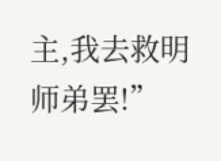主,我去救明师弟罢!”